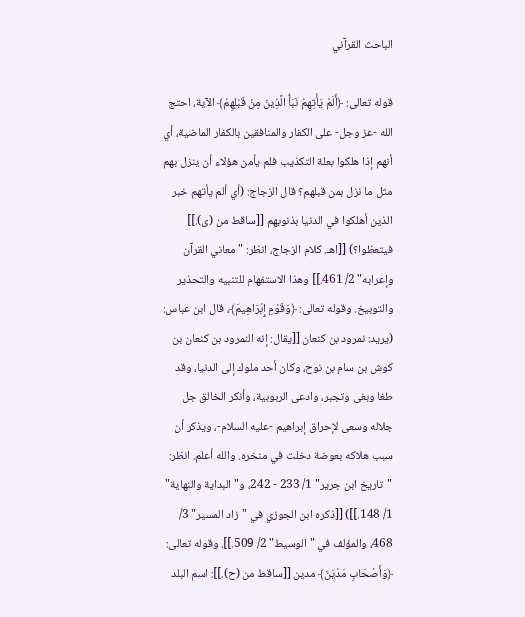الباحث القرآني

قوله تعالى: ﴿أَلَمْ يَأْتِهِمْ نَبَأُ الَّذِينَ مِنْ قَبْلِهِمْ﴾ الآية، احتج الله -عز وجل- على الكفار والمنافقين بالكفار الماضية، أي أنهم إذا هلكوا بعلة التكذيب فلم يأمن هؤلاء أن ينزل بهم مثل ما نزل بمن قبلهم؟ قال الزجاج: (أي ألم يأتهم خبر الذين أهلكوا في الدنيا بذنوبهم [[ساقط من (ى).]] فيتعظوا؟) [[اهـ. كلام الزجاج، انظر: "معاني القرآن وإعرابه" 2/ 461.]] وهذا الاستفهام للتنبيه والتحذير والتوبيخ. وقوله تعالى: ﴿وَقَوْمِ إِبْرَاهِيمَ﴾، قال ابن عباس: (يريد: نمرود بن كنعان [[يقال: إنه النمرود بن كنعان بن كوش بن سام بن نوح، وكان أحد ملوك إلى الدنيا، وقد طغا وبغى وتجبر، وادعى الربوبية، وأنكر الخالق جل جلاله وسعى لإحراق إبراهيم -عليه السلام-، ويذكر أن سبب هلاكه بعوضة دخلت في منخره. والله أعلم. انظر: "تاريخ ابن جرير" 1/ 233 - 242، و"البداية والنهاية" 1/ 148.]]) [[ذكره ابن الجوزي في "زاد المسير" 3/ 468، والمؤلف في "الوسيط" 2/ 509.]]. وقوله تعالى: ﴿وَأَصْحَابِ مَدْيَنَ﴾ مدين [[ساقط من (ح).]]: اسم البلد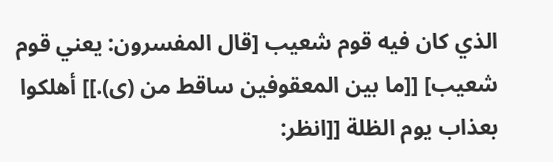الذي كان فيه قوم شعيب [قال المفسرون: يعني قوم شعيب] [[ما بين المعقوفين ساقط من (ى).]] أهلكوا بعذاب يوم الظلة [[انظر: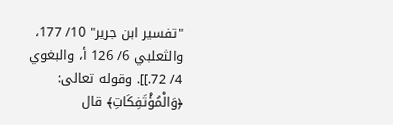"تفسير ابن جرير" 10/ 177، والثعلبي 6/ 126 أ، والبغوي 4/ 72.]]. وقوله تعالى: ﴿وَالْمُؤْتَفِكَاتِ﴾ قال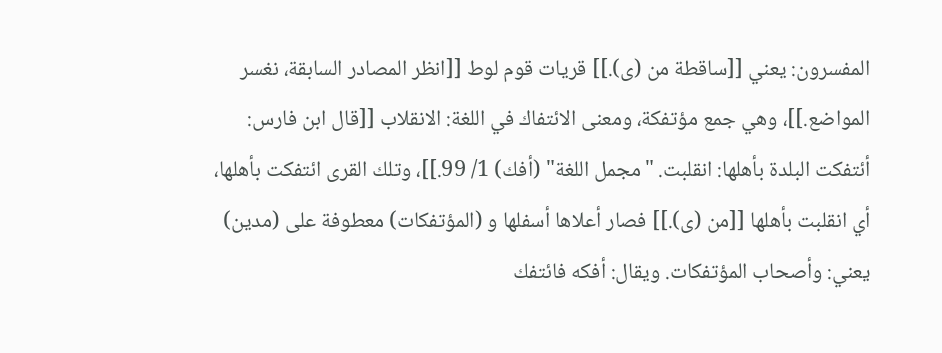المفسرون: يعني [[ساقطة من (ى).]] قريات قوم لوط [[انظر المصادر السابقة، نغسر المواضع.]]، وهي جمع مؤتفكة، ومعنى الائتفاك في اللغة: الانقلاب [[قال ابن فارس: أئتفكت البلدة بأهلها: انقلبت. "مجمل اللغة" (أفك) 1/ 99.]]، وتلك القرى ائتفكت بأهلها، أي انقلبت بأهلها [[من (ى).]] فصار أعلاها أسفلها و (المؤتفكات) معطوفة على (مدين) يعني: وأصحاب المؤتفكات. ويقال: أفكه فائتفك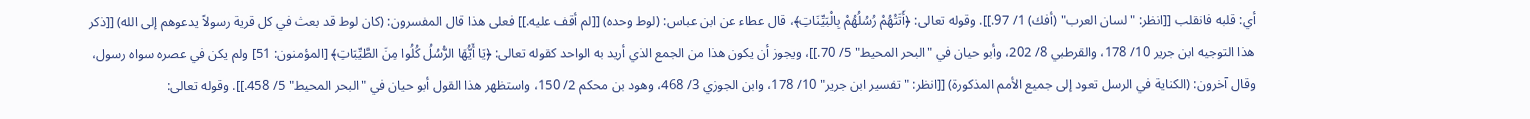أي: قلبه فانقلب [[انظر: "لسان العرب" (أفك) 1/ 97.]]. وقوله تعالى: ﴿أَتَتْهُمْ رُسُلُهُمْ بِالْبَيِّنَاتِ﴾، قال عطاء عن ابن عباس: (لوط وحده) [[لم أقف عليه.]] فعلى هذا قال المفسرون: (كان لوط قد بعث في كل قرية رسولاً يدعوهم إلى الله) [[ذكر هذا التوجيه ابن جرير 10/ 178، والقرطبي 8/ 202، وأبو حيان في "البحر المحيط" 5/ 70.]]، ويجوز أن يكون هذا من الجمع الذي أريد به الواحد كقوله تعالى: ﴿يَا أَيُّهَا الرُّسُلُ كُلُوا مِنَ الطَّيِّبَاتِ﴾ [المؤمنون: 51] ولم يكن في عصره سواه رسول، وقال آخرون: (الكناية في الرسل تعود إلى جميع الأمم المذكورة) [[انظر: "تفسير ابن جرير" 10/ 178، وابن الجوزي 3/ 468، وهود بن محكم 2/ 150، واستظهر هذا القول أبو حيان في "البحر المحيط" 5/ 458.]]. وقوله تعالى: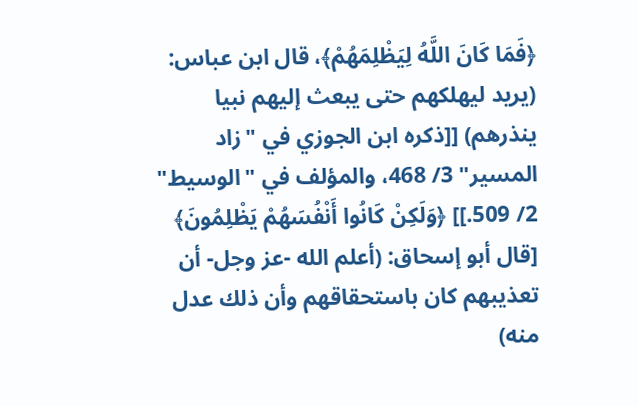﴿فَمَا كَانَ اللَّهُ لِيَظْلِمَهُمْ﴾، قال ابن عباس: (يريد ليهلكهم حتى يبعث إليهم نبيا ينذرهم) [[ذكره ابن الجوزي في "زاد المسير" 3/ 468، والمؤلف في "الوسيط" 2/ 509.]] ﴿وَلَكِنْ كَانُوا أَنْفُسَهُمْ يَظْلِمُونَ﴾ [قال أبو إسحاق: (أعلم الله -عز وجل- أن تعذيبهم كان باستحقاقهم وأن ذلك عدل منه)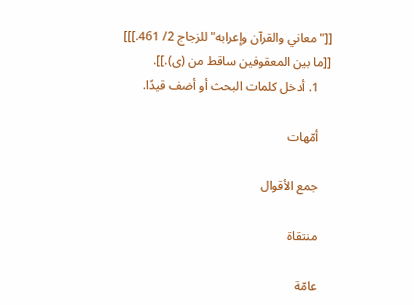[["معاني والقرآن وإعرابه" للزجاج 2/ 461.]]] [[ما بين المعقوفين ساقط من (ى).]].
    1. أدخل كلمات البحث أو أضف قيدًا.

    أمّهات

    جمع الأقوال

    منتقاة

    عامّة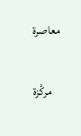معاصرة

    مركَّزة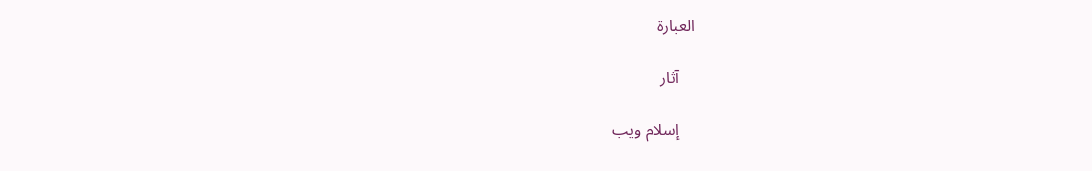العبارة

    آثار

    إسلام ويب